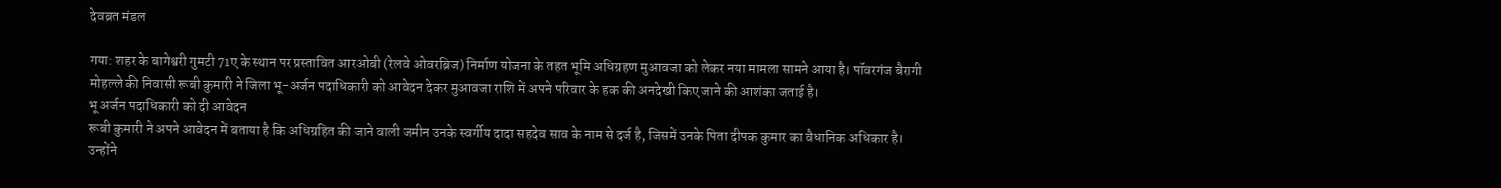देवब्रत मंडल

गया: शहर के बागेश्वरी गुमटी 71ए के स्थान पर प्रस्तावित आरओबी (रेलवे ओवरब्रिज) निर्माण योजना के तहत भूमि अधिग्रहण मुआवजा को लेकर नया मामला सामने आया है। पॉवरगंज बैरागी मोहल्ले की निवासी रूबी कुमारी ने जिला भू-अर्जन पदाधिकारी को आवेदन देकर मुआवजा राशि में अपने परिवार के हक की अनदेखी किए जाने की आशंका जताई है।
भू अर्जन पदाधिकारी को दी आवेदन
रूबी कुमारी ने अपने आवेदन में बताया है कि अधिग्रहित की जाने वाली जमीन उनके स्वर्गीय दादा सहदेव साव के नाम से दर्ज है, जिसमें उनके पिता दीपक कुमार का वैधानिक अधिकार है। उन्होंने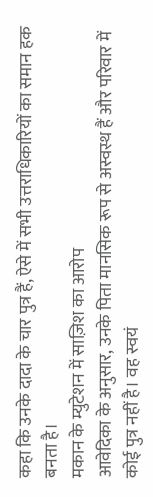कहा कि उनके दादा के चार पुत्र हैं, ऐसे में सभी उत्तराधिकारियों का समान हक बनता है।
मकान के म्युटेशन में साज़िश का आरोप
आवेदिका के अनुसार, उनके पिता मानसिक रूप से अस्वस्थ हैं और परिवार में कोई पुत्र नहीं है। वह स्वयं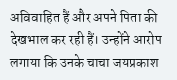अविवाहित हैं और अपने पिता की देखभाल कर रही हैं। उन्होंने आरोप लगाया कि उनके चाचा जयप्रकाश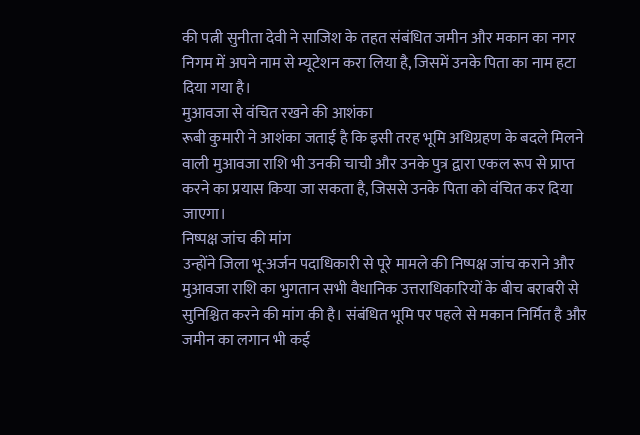की पत्नी सुनीता देवी ने साजिश के तहत संबंधित जमीन और मकान का नगर निगम में अपने नाम से म्यूटेशन करा लिया है, जिसमें उनके पिता का नाम हटा दिया गया है।
मुआवजा से वंचित रखने की आशंका
रूबी कुमारी ने आशंका जताई है कि इसी तरह भूमि अधिग्रहण के बदले मिलने वाली मुआवजा राशि भी उनकी चाची और उनके पुत्र द्वारा एकल रूप से प्राप्त करने का प्रयास किया जा सकता है, जिससे उनके पिता को वंचित कर दिया जाएगा।
निष्पक्ष जांच की मांग
उन्होंने जिला भू-अर्जन पदाधिकारी से पूरे मामले की निष्पक्ष जांच कराने और मुआवजा राशि का भुगतान सभी वैधानिक उत्तराधिकारियों के बीच बराबरी से सुनिश्चित करने की मांग की है। संबंधित भूमि पर पहले से मकान निर्मित है और जमीन का लगान भी कई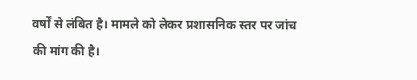वर्षों से लंबित है। मामले को लेकर प्रशासनिक स्तर पर जांच की मांग की है।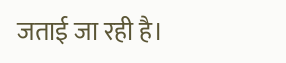जताई जा रही है।